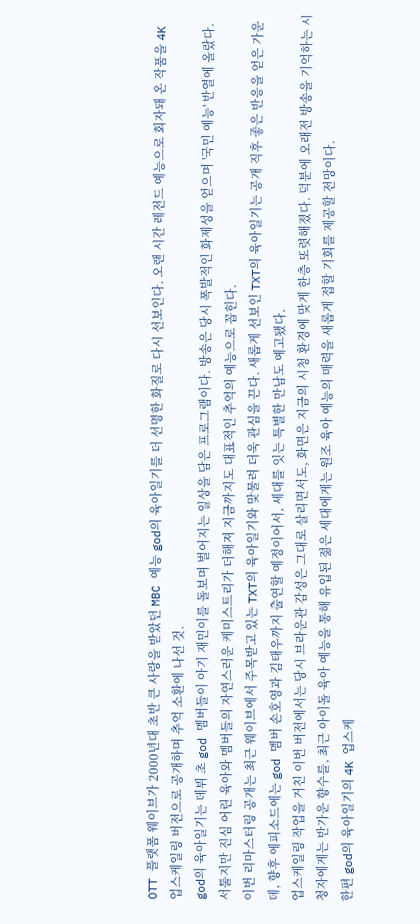OTT 플랫폼 웨이브가 2000년대 초반 큰 사랑을 받았던 MBC 예능 god의 육아일기를 더 선명한 화질로 다시 선보인다. 오랜 시간 레전드 예능으로 회자돼 온 작품을 4K 업스케일링 버전으로 공개하며 추억 소환에 나선 것.
god의 육아일기는 데뷔 초 god 멤버들이 아기 재민이를 돌보며 벌어지는 일상을 담은 프로그램이다. 방송은 당시 폭발적인 화제성을 얻으며 '국민 예능' 반열에 올랐다. 서툴지만 진심 어린 육아와 멤버들의 자연스러운 케미스트리가 더해져 지금까지도 대표적인 추억의 예능으로 꼽힌다.
이번 리마스터링 공개는 최근 웨이브에서 주목받고 있는 TXT의 육아일기와 맞물려 더욱 관심을 끈다. 새롭게 선보인 TXT의 육아일기는 공개 직후 좋은 반응을 얻은 가운데, 향후 에피소드에는 god 멤버 손호영과 김태우까지 출연할 예정이어서, 세대를 잇는 특별한 만남도 예고됐다.
업스케일링 작업을 거친 이번 버전에서는 당시 브라운관 감성은 그대로 살리면서도, 화면은 지금의 시청 환경에 맞게 한층 또렷해졌다. 덕분에 오래전 방송을 기억하는 시청자에게는 반가운 향수를, 최근 아이돌 육아 예능을 통해 유입된 젊은 세대에게는 원조 육아 예능의 매력을 새롭게 접할 기회를 제공할 전망이다.
한편 god의 육아일기의 4K 업스케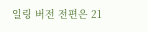일링 버전 전편은 21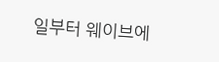일부터 웨이브에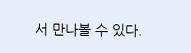서 만나볼 수 있다.